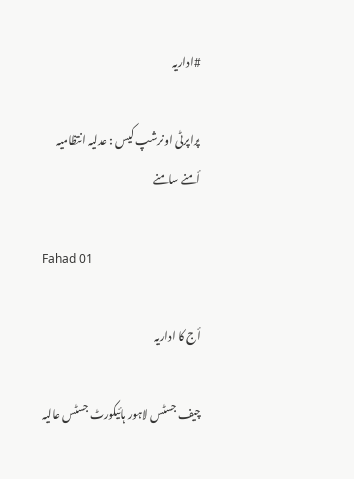#اداریہ

پراپرٹی اونرشپ کیس : عدلیہ انتظامیہ أمنے سامنے

Fahad 01

أج کا اداریہ

چیف جسٹس لاہور ہائیکورٹ جسٹس عالیہ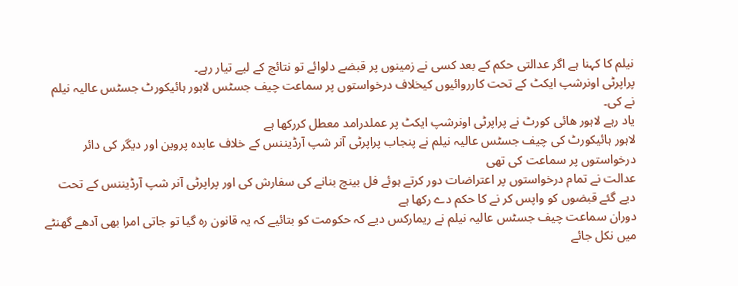نیلم کا کہنا ہے اگر عدالتی حکم کے بعد کسی نے زمینوں پر قبضے دلوائے تو نتائج کے لیے تیار رہے۔
پراپرٹی اونرشپ ایکٹ کے تحت کارروائیوں کیخلاف درخواستوں پر سماعت چیف جسٹس لاہور ہائیکورٹ جسٹس عالیہ نیلم نے کی۔
یاد رہے لاہور ھائی کورٹ نے پراپرٹی اونرشپ ایکٹ پر عملدرامد معطل کررکھا ہے
لاہور ہائیکورٹ کی چیف جسٹس عالیہ نیلم نے پنجاب پراپرٹی آنر شپ آرڈیننس کے خلاف عابدہ پروین اور دیگر کی دائر درخواستوں پر سماعت کی تھی
عدالت نے تمام درخواستوں پر اعتراضات دور کرتے ہوئے فل بینچ بنانے کی سفارش کی اور پراپرٹی آنر شپ آرڈیننس کے تحت دیے گئے قبضوں کو واپس کر نے کا حکم دے رکھا ہے
دوران سماعت چیف جسٹس عالیہ نیلم نے ریمارکس دیے کہ حکومت کو بتائیے کہ یہ قانون رہ گیا تو جاتی امرا بھی آدھے گھنٹے میں نکل جائے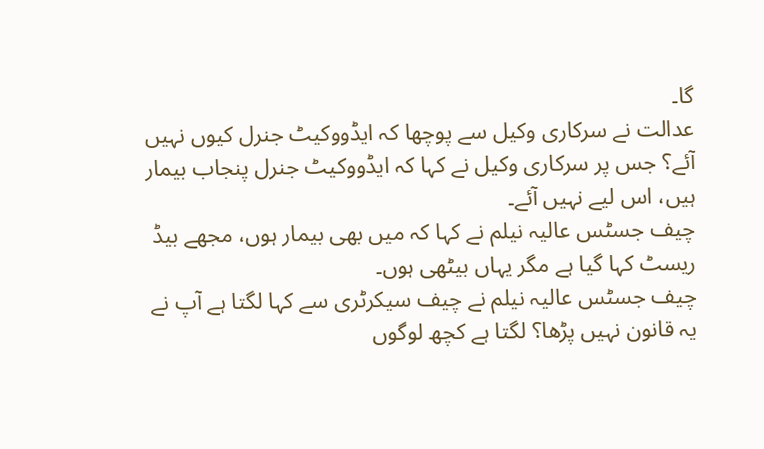گا۔
عدالت نے سرکاری وکیل سے پوچھا کہ ایڈووکیٹ جنرل کیوں نہیں آئے؟ جس پر سرکاری وکیل نے کہا کہ ایڈووکیٹ جنرل پنجاب بیمار ہیں، اس لیے نہیں آئے۔
چیف جسٹس عالیہ نیلم نے کہا کہ میں بھی بیمار ہوں، مجھے بیڈ ریسٹ کہا گیا ہے مگر یہاں بیٹھی ہوں۔
چیف جسٹس عالیہ نیلم نے چیف سیکرٹری سے کہا لگتا ہے آپ نے یہ قانون نہیں پڑھا؟ لگتا ہے کچھ لوگوں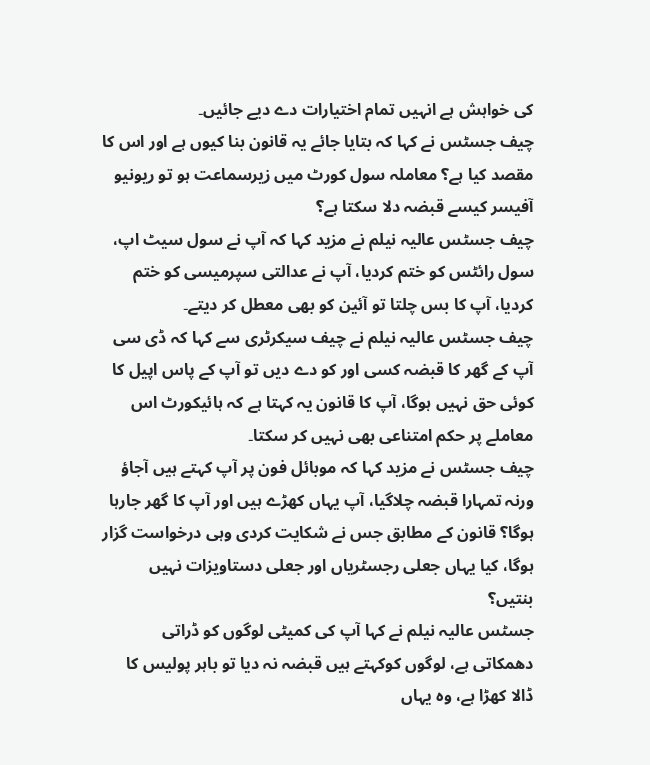کی خواہش ہے انہیں تمام اختیارات دے دیے جائیں۔
چیف جسٹس نے کہا کہ بتایا جائے یہ قانون بنا کیوں ہے اور اس کا مقصد کیا ہے؟ معاملہ سول کورٹ میں زیرسماعت ہو تو ریونیو آفیسر کیسے قبضہ دلا سکتا ہے؟
چیف جسٹس عالیہ نیلم نے مزید کہا کہ آپ نے سول سیٹ اپ، سول رائٹس کو ختم کردیا، آپ نے عدالتی سپرمیسی کو ختم کردیا، آپ کا بس چلتا تو آئین کو بھی معطل کر دیتے۔
چیف جسٹس عالیہ نیلم نے چیف سیکرٹری سے کہا کہ ڈی سی آپ کے گھر کا قبضہ کسی اور کو دے دیں تو آپ کے پاس اپیل کا کوئی حق نہیں ہوگا، آپ کا قانون یہ کہتا ہے کہ ہائیکورٹ اس معاملے پر حکم امتناعی بھی نہیں کر سکتا۔
چیف جسٹس نے مزید کہا کہ موبائل فون پر آپ کہتے ہیں آجاؤ ورنہ تمہارا قبضہ چلاگیا، آپ یہاں کھڑے ہیں اور آپ کا گھر جارہا ہوگا؟ قانون کے مطابق جس نے شکایت کردی وہی درخواست گزار ہوگا، کیا یہاں جعلی رجسٹریاں اور جعلی دستاویزات نہیں بنتیں؟
جسٹس عالیہ نیلم نے کہا آپ کی کمیٹی لوگوں کو ڈراتی دھمکاتی ہے، لوگوں کوکہتے ہیں قبضہ نہ دیا تو باہر پولیس کا ڈالا کھڑا ہے، وہ یہاں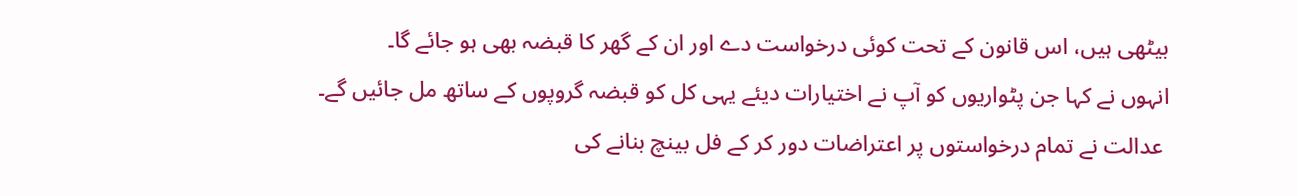بیٹھی ہیں، اس قانون کے تحت کوئی درخواست دے اور ان کے گھر کا قبضہ بھی ہو جائے گا۔
انہوں نے کہا جن پٹواریوں کو آپ نے اختیارات دیئے یہی کل کو قبضہ گروپوں کے ساتھ مل جائیں گے۔
 عدالت نے تمام درخواستوں پر اعتراضات دور کر کے فل بینچ بنانے کی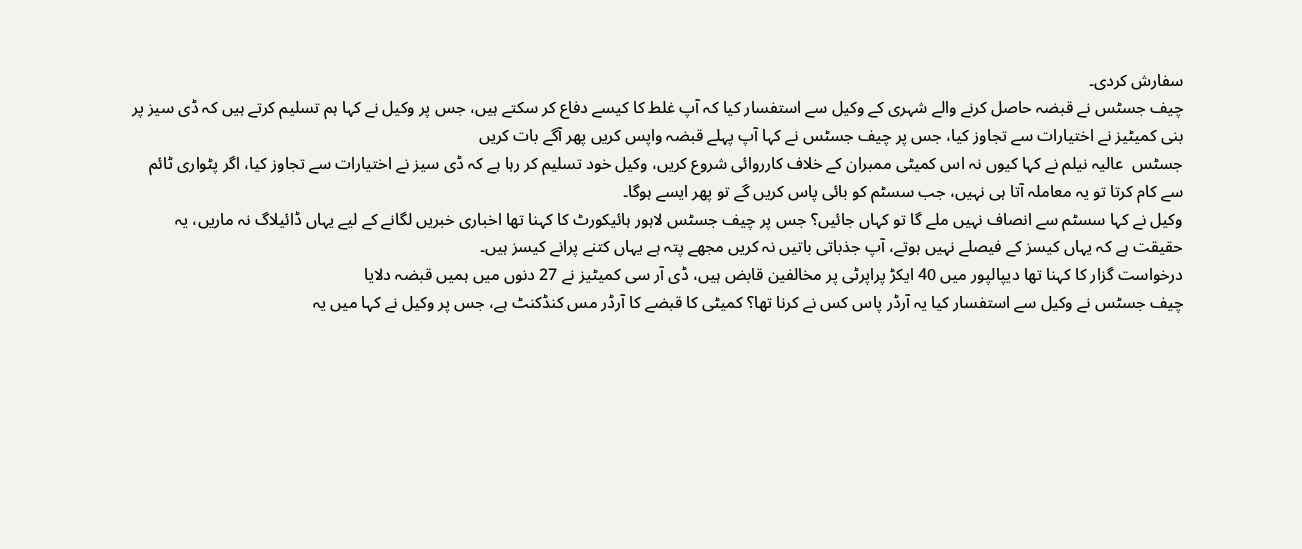سفارش کردی۔
چیف جسٹس نے قبضہ حاصل کرنے والے شہری کے وکیل سے استفسار کیا کہ آپ غلط کا کیسے دفاع کر سکتے ہیں، جس پر وکیل نے کہا ہم تسلیم کرتے ہیں کہ ڈی سیز پر بنی کمیٹیز نے اختیارات سے تجاوز کیا، جس پر چیف جسٹس نے کہا آپ پہلے قبضہ واپس کریں پھر آگے بات کریں
جسٹس  عالیہ نیلم نے کہا کیوں نہ اس کمیٹی ممبران کے خلاف کارروائی شروع کریں، وکیل خود تسلیم کر رہا ہے کہ ڈی سیز نے اختیارات سے تجاوز کیا، اگر پٹواری ٹائم سے کام کرتا تو یہ معاملہ آتا ہی نہیں، جب سسٹم کو بائی پاس کریں گے تو پھر ایسے ہوگا۔
وکیل نے کہا سسٹم سے انصاف نہیں ملے گا تو کہاں جائیں؟ جس پر چیف جسٹس لاہور ہائیکورٹ کا کہنا تھا اخباری خبریں لگانے کے لیے یہاں ڈائیلاگ نہ ماریں، یہ حقیقت ہے کہ یہاں کیسز کے فیصلے نہیں ہوتے، آپ جذباتی باتیں نہ کریں مجھے پتہ ہے یہاں کتنے پرانے کیسز ہیں۔
درخواست گزار کا کہنا تھا دیپالپور میں 40 ایکڑ پراپرٹی پر مخالفین قابض ہیں، ڈی آر سی کمیٹیز نے 27 دنوں میں ہمیں قبضہ دلایا
چیف جسٹس نے وکیل سے استفسار کیا یہ آرڈر پاس کس نے کرنا تھا؟ کمیٹی کا قبضے کا آرڈر مس کنڈکنٹ ہے، جس پر وکیل نے کہا میں یہ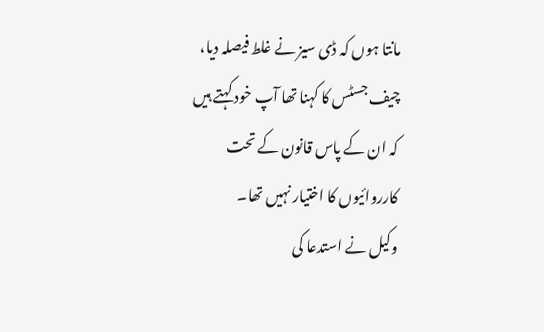مانتا ہوں کہ ڈی سیز نے غلط فیصلہ دیا، چیف جسٹس کا کہنا تھا آپ خود کہتے ہیں کہ ان کے پاس قانون کے تحت کارروائیوں کا اختیار نہیں تھا۔
وکیل نے استدعا کی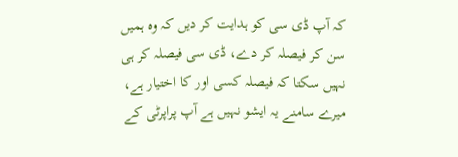کہ آپ ڈی سی کو ہدایت کر دیں کہ وہ ہمیں سن کر فیصلہ کر دے، ڈی سی فیصلہ کر ہی نہیں سکتا کہ فیصلہ کسی اور کا اختیار ہے، میرے سامنے یہ ایشو نہیں ہے آپ پراپرٹی کے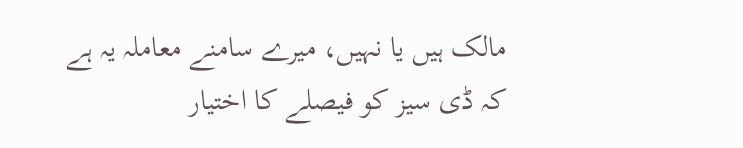مالک ہیں یا نہیں، میرے سامنے معاملہ یہ ہے کہ ڈی سیز کو فیصلے کا اختیار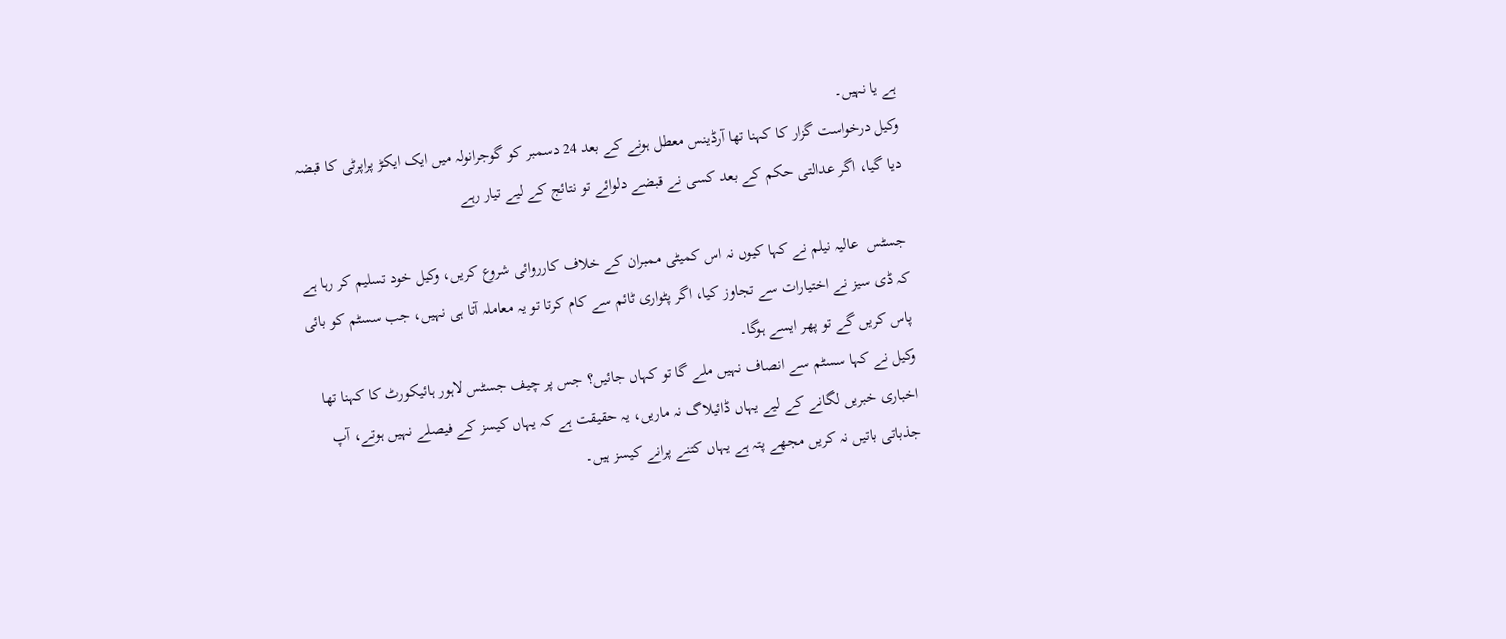ہے یا نہیں۔
وکیل درخواست گزار کا کہنا تھا آرڈینس معطل ہونے کے بعد 24 دسمبر کو گوجرانولہ میں ایک ایکڑ پراپرٹی کا قبضہ دیا گیا، اگر عدالتی حکم کے بعد کسی نے قبضے دلوائے تو نتائج کے لیے تیار رہے

جسٹس  عالیہ نیلم نے کہا کیوں نہ اس کمیٹی ممبران کے خلاف کارروائی شروع کریں، وکیل خود تسلیم کر رہا ہے کہ ڈی سیز نے اختیارات سے تجاوز کیا، اگر پٹواری ٹائم سے کام کرتا تو یہ معاملہ آتا ہی نہیں، جب سسٹم کو بائی پاس کریں گے تو پھر ایسے ہوگا۔
وکیل نے کہا سسٹم سے انصاف نہیں ملے گا تو کہاں جائیں؟ جس پر چیف جسٹس لاہور ہائیکورٹ کا کہنا تھا اخباری خبریں لگانے کے لیے یہاں ڈائیلاگ نہ ماریں، یہ حقیقت ہے کہ یہاں کیسز کے فیصلے نہیں ہوتے، آپ جذباتی باتیں نہ کریں مجھے پتہ ہے یہاں کتنے پرانے کیسز ہیں۔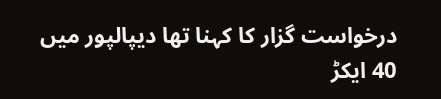درخواست گزار کا کہنا تھا دیپالپور میں 40 ایکڑ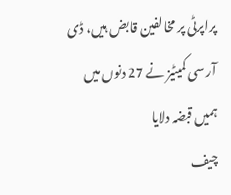پراپرٹی پر مخالفین قابض ہیں، ڈی آر سی کمیٹیز نے 27 دنوں میں ہمیں قبضہ دلایا
چیف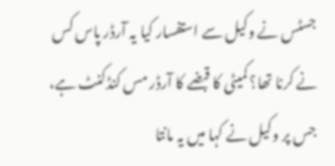جسٹس نے وکیل سے استفسار کیا یہ آرڈر پاس کس نے کرنا تھا؟ کمیٹی کا قبضے کا آرڈر مس کنڈکنٹ ہے، جس پر وکیل نے کہا میں یہ مانتا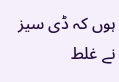ہوں کہ ڈی سیز نے غلط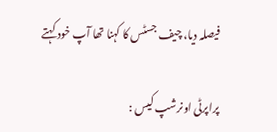فیصلہ دیا، چیف جسٹس کا کہنا تھا آپ خود کہتے

پراپرٹی اونرشپ کیس :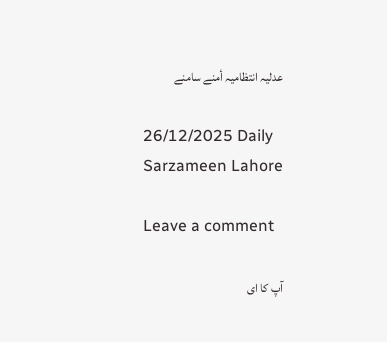عدلیہ انتظامیہ أمنے سامنے

26/12/2025 Daily Sarzameen Lahore

Leave a comment

آپ کا ای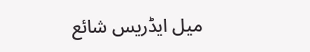میل ایڈریس شائع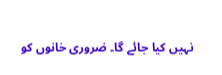نہیں کیا جائے گا۔ ضروری خانوں کو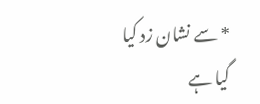* سے نشان زد کیا گیا ہے